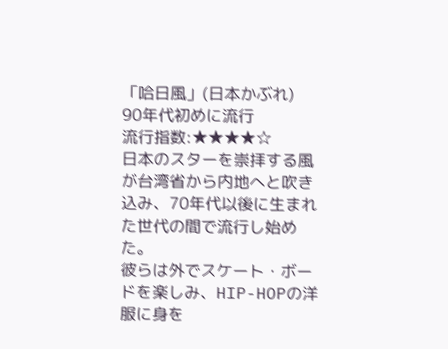「哈日風」(日本かぶれ)
90年代初めに流行
流行指数:★★★★☆
日本のスターを崇拝する風が台湾省から内地へと吹き込み、70年代以後に生まれた世代の間で流行し始めた。
彼らは外でスケート・ボードを楽しみ、HIP-HOPの洋服に身を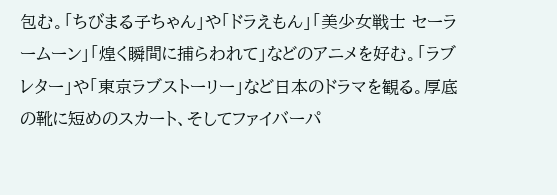包む。「ちびまる子ちゃん」や「ドラえもん」「美少女戦士 セーラームーン」「煌く瞬間に捕らわれて」などのアニメを好む。「ラブレター」や「東京ラブストーリー」など日本のドラマを観る。厚底の靴に短めのスカート、そしてファイバーパ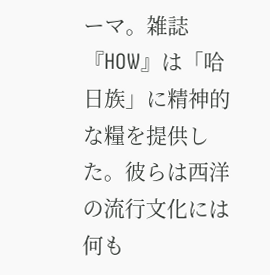ーマ。雑誌『HOW』は「哈日族」に精神的な糧を提供した。彼らは西洋の流行文化には何も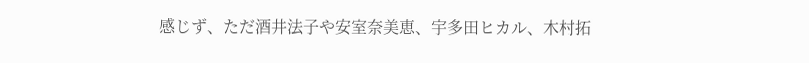感じず、ただ酒井法子や安室奈美恵、宇多田ヒカル、木村拓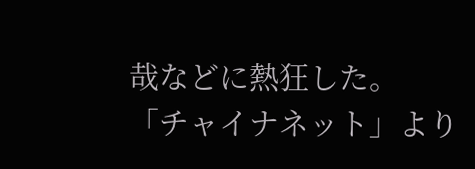哉などに熱狂した。
「チャイナネット」より